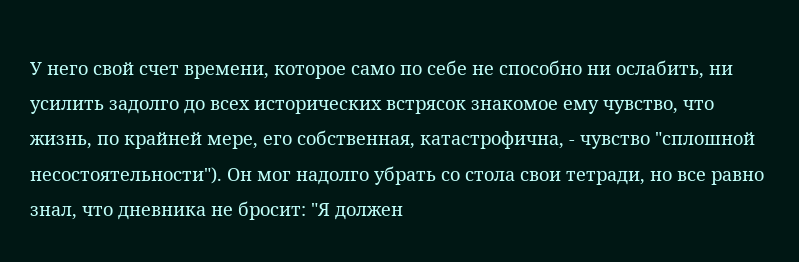У него свой счет времени, которое само по себе не способно ни ослабить, ни усилить задолго до всех исторических встрясок знакомое ему чувство, что жизнь, по крайней мере, его собственная, катастрофична, - чувство "сплошной несостоятельности"). Он мог надолго убрать со стола свои тетради, но все равно знал, что дневника не бросит: "Я должен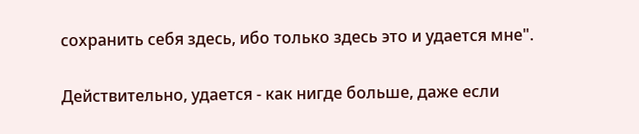сохранить себя здесь, ибо только здесь это и удается мне".

Действительно, удается - как нигде больше, даже если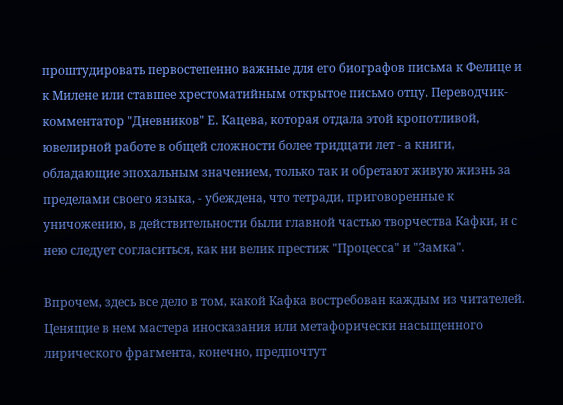проштудировать первостепенно важные для его биографов письма к Фелице и к Милене или ставшее хрестоматийным открытое письмо отцу. Переводчик-комментатор "Дневников" Е. Кацева, которая отдала этой кропотливой, ювелирной работе в общей сложности более тридцати лет - а книги, обладающие эпохальным значением, только так и обретают живую жизнь за пределами своего языка, - убеждена, что тетради, приговоренные к уничожению, в действительности были главной частью творчества Кафки, и с нею следует согласиться, как ни велик престиж "Процесса" и "Замка".

Впрочем, здесь все дело в том, какой Кафка востребован каждым из читателей. Ценящие в нем мастера иносказания или метафорически насыщенного лирического фрагмента, конечно, предпочтут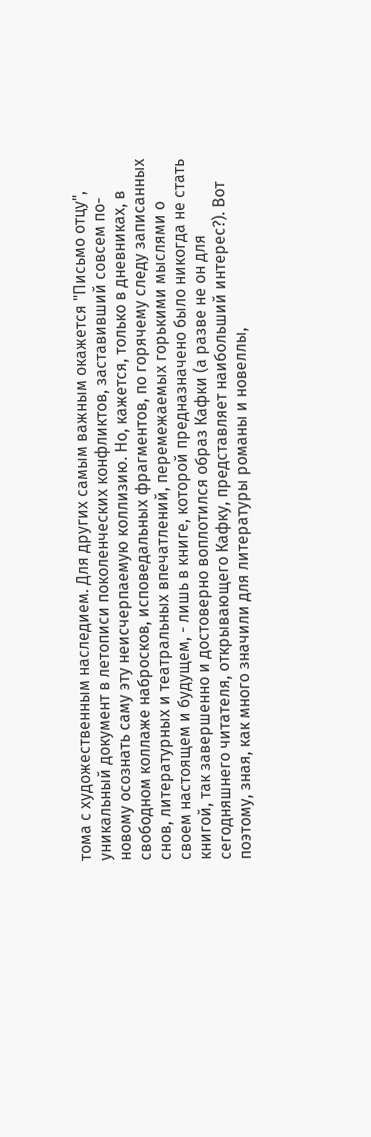тома с художественным наследием. Для других самым важным окажется "Письмо отцу", уникальный документ в летописи поколенческих конфликтов, заставивший совсем по-новому осознать саму эту неисчерпаемую коллизию. Но, кажется, только в дневниках, в свободном коллаже набросков, исповедальных фрагментов, по горячему следу записанных снов, литературных и театральных впечатлений, перемежаемых горькими мыслями о своем настоящем и будущем, - лишь в книге, которой предназначено было никогда не стать книгой, так завершенно и достоверно воплотился образ Кафки (а разве не он для сегодняшнего читателя, открывающего Кафку, представляет наибольший интерес?). Вот поэтому, зная, как много значили для литературы романы и новеллы,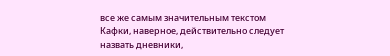все же самым значительным текстом Кафки, наверное, действительно следует назвать дневники,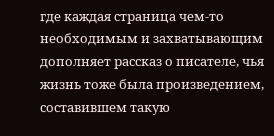где каждая страница чем-то необходимым и захватывающим дополняет рассказ о писателе, чья жизнь тоже была произведением, составившем такую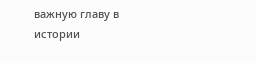важную главу в истории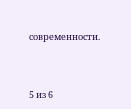современности.



5 из 6